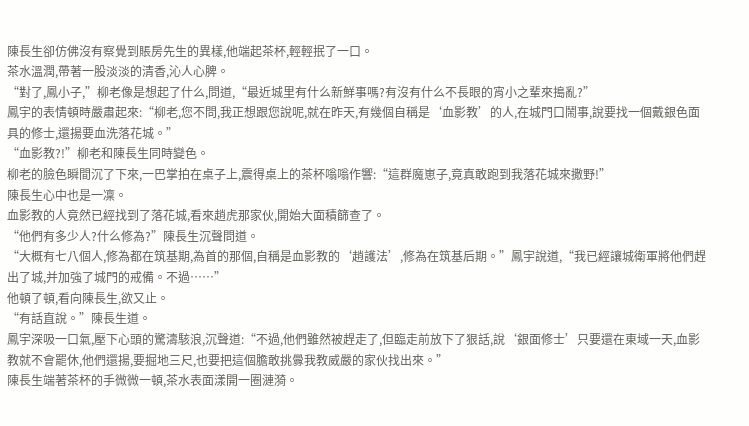陳長生卻仿佛沒有察覺到賬房先生的異樣,他端起茶杯,輕輕抿了一口。
茶水溫潤,帶著一股淡淡的清香,沁人心脾。
“對了,鳳小子,”柳老像是想起了什么,問道,“最近城里有什么新鮮事嗎?有沒有什么不長眼的宵小之輩來搗亂?”
鳳宇的表情頓時嚴肅起來:“柳老,您不問,我正想跟您說呢,就在昨天,有幾個自稱是‘血影教’的人,在城門口鬧事,說要找一個戴銀色面具的修士,還揚要血洗落花城。”
“血影教?!”柳老和陳長生同時變色。
柳老的臉色瞬間沉了下來,一巴掌拍在桌子上,震得桌上的茶杯嗡嗡作響:“這群魔崽子,竟真敢跑到我落花城來撒野!”
陳長生心中也是一凜。
血影教的人竟然已經找到了落花城,看來趙虎那家伙,開始大面積篩查了。
“他們有多少人?什么修為?”陳長生沉聲問道。
“大概有七八個人,修為都在筑基期,為首的那個,自稱是血影教的‘趙護法’,修為在筑基后期。”鳳宇說道,“我已經讓城衛軍將他們趕出了城,并加強了城門的戒備。不過……”
他頓了頓,看向陳長生,欲又止。
“有話直說。”陳長生道。
鳳宇深吸一口氣,壓下心頭的驚濤駭浪,沉聲道:“不過,他們雖然被趕走了,但臨走前放下了狠話,說‘銀面修士’只要還在東域一天,血影教就不會罷休,他們還揚,要掘地三尺,也要把這個膽敢挑釁我教威嚴的家伙找出來。”
陳長生端著茶杯的手微微一頓,茶水表面漾開一圈漣漪。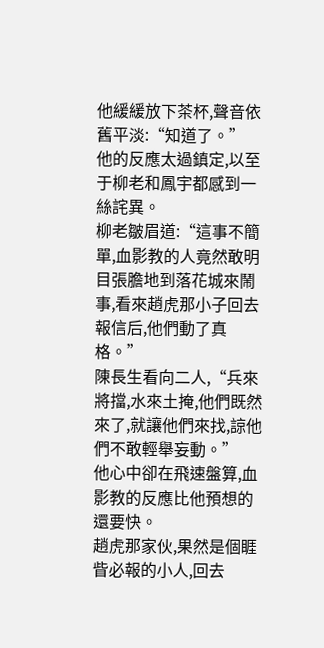他緩緩放下茶杯,聲音依舊平淡:“知道了。”
他的反應太過鎮定,以至于柳老和鳳宇都感到一絲詫異。
柳老皺眉道:“這事不簡單,血影教的人竟然敢明目張膽地到落花城來鬧事,看來趙虎那小子回去報信后,他們動了真格。”
陳長生看向二人,“兵來將擋,水來土掩,他們既然來了,就讓他們來找,諒他們不敢輕舉妄動。”
他心中卻在飛速盤算,血影教的反應比他預想的還要快。
趙虎那家伙,果然是個睚眥必報的小人,回去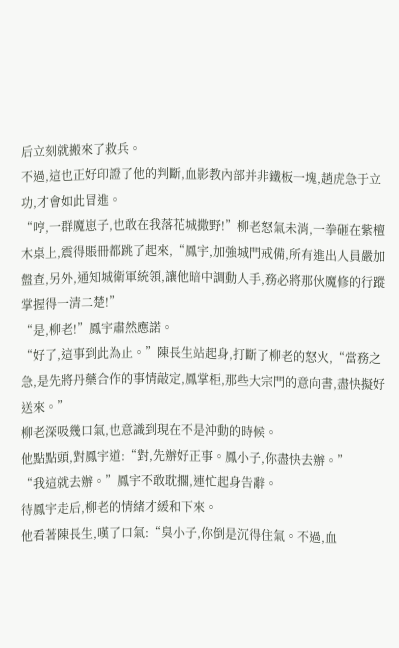后立刻就搬來了救兵。
不過,這也正好印證了他的判斷,血影教內部并非鐵板一塊,趙虎急于立功,才會如此冒進。
“哼,一群魔崽子,也敢在我落花城撒野!”柳老怒氣未消,一拳砸在紫檀木桌上,震得賬冊都跳了起來,“鳳宇,加強城門戒備,所有進出人員嚴加盤查,另外,通知城衛軍統領,讓他暗中調動人手,務必將那伙魔修的行蹤掌握得一清二楚!”
“是,柳老!”鳳宇肅然應諾。
“好了,這事到此為止。”陳長生站起身,打斷了柳老的怒火,“當務之急,是先將丹藥合作的事情敲定,鳳掌柜,那些大宗門的意向書,盡快擬好送來。”
柳老深吸幾口氣,也意識到現在不是沖動的時候。
他點點頭,對鳳宇道:“對,先辦好正事。鳳小子,你盡快去辦。”
“我這就去辦。”鳳宇不敢耽擱,連忙起身告辭。
待鳳宇走后,柳老的情緒才緩和下來。
他看著陳長生,嘆了口氣:“臭小子,你倒是沉得住氣。不過,血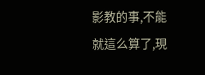影教的事,不能就這么算了,現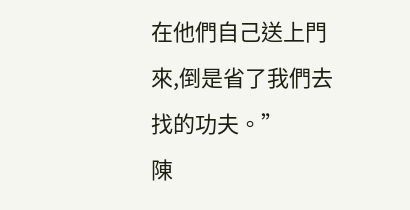在他們自己送上門來,倒是省了我們去找的功夫。”
陳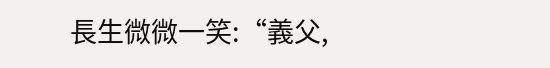長生微微一笑:“義父,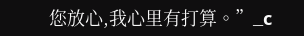您放心,我心里有打算。”_c